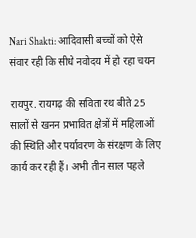Nari Shakti: आदिवासी बच्चों को ऐसे संवार रही कि सीधे नवोदय में हो रहा चयन

रायपुर. रायगढ़ की सविता रथ बीते 25 सालों से खनन प्रभावित क्षेत्रों में महिलाओं की स्थिति और पर्यावरण के संरक्षण के लिए कार्य कर रही हैं। अभी तीन साल पहले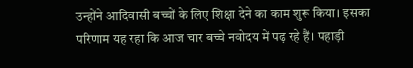उन्होंने आदिवासी बच्चों के लिए शिक्षा देने का काम शुरू किया। इसका परिणाम यह रहा कि आज चार बच्चे नवोदय में पढ़ रहे हैं। पहाड़ी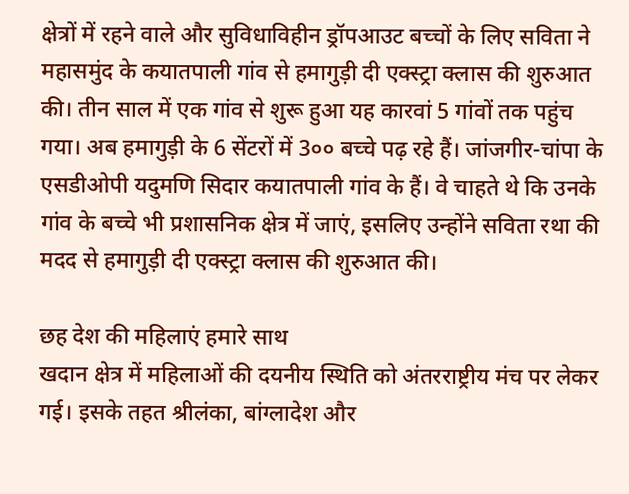क्षेत्रों में रहने वाले और सुविधाविहीन ड्रॉपआउट बच्चों के लिए सविता ने महासमुंद के कयातपाली गांव से हमागुड़ी दी एक्स्ट्रा क्लास की शुरुआत की। तीन साल में एक गांव से शुरू हुआ यह कारवां 5 गांवों तक पहुंच गया। अब हमागुड़ी के 6 सेंटरों में 3०० बच्चे पढ़ रहे हैं। जांजगीर-चांपा के एसडीओपी यदुमणि सिदार कयातपाली गांव के हैं। वे चाहते थे कि उनके गांव के बच्चे भी प्रशासनिक क्षेत्र में जाएं, इसलिए उन्होंने सविता रथा की मदद से हमागुड़ी दी एक्स्ट्रा क्लास की शुरुआत की।

छह देश की महिलाएं हमारे साथ
खदान क्षेत्र में महिलाओं की दयनीय स्थिति को अंतरराष्ट्रीय मंच पर लेकर गई। इसके तहत श्रीलंका, बांग्लादेश और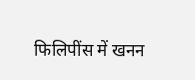फिलिपींस में खनन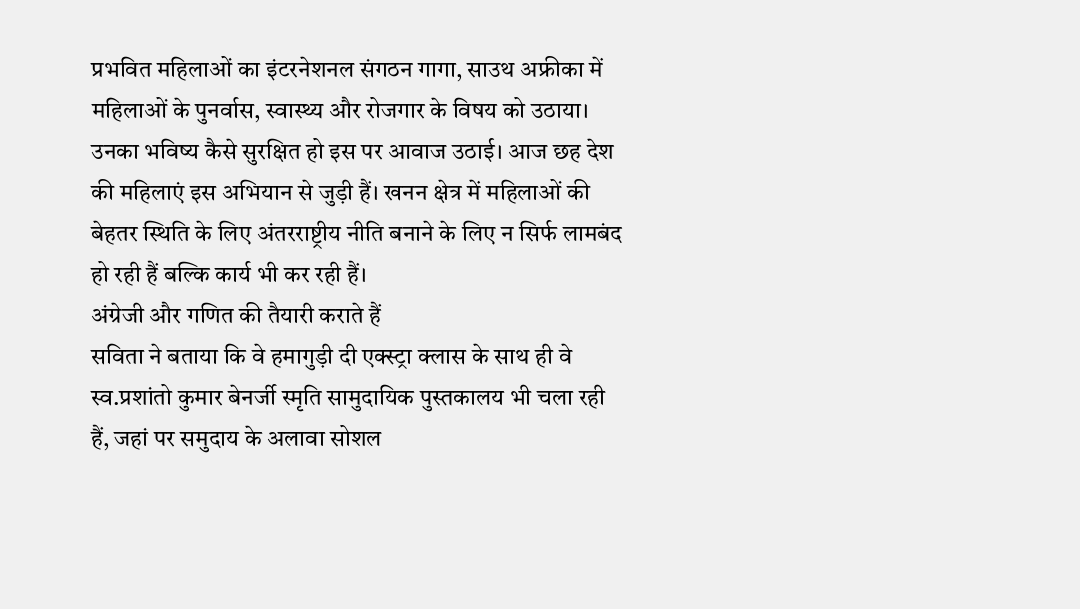प्रभवित महिलाओं का इंटरनेशनल संगठन गागा, साउथ अफ्रीका में महिलाओं के पुनर्वास, स्वास्थ्य और रोजगार के विषय को उठाया। उनका भविष्य कैसे सुरक्षित हो इस पर आवाज उठाई। आज छह देश की महिलाएं इस अभियान से जुड़ी हैं। खनन क्षेत्र में महिलाओं की बेहतर स्थिति के लिए अंतरराष्ट्रीय नीति बनाने के लिए न सिर्फ लामबंद हो रही हैं बल्कि कार्य भी कर रही हैं।
अंग्रेजी और गणित की तैयारी कराते हैं
सविता ने बताया कि वे हमागुड़ी दी एक्स्ट्रा क्लास के साथ ही वे स्व.प्रशांतो कुमार बेनर्जी स्मृति सामुदायिक पुस्तकालय भी चला रही हैं, जहां पर समुदाय के अलावा सोशल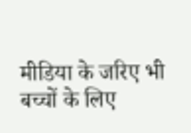मीडिया के जरिए भी बच्चों के लिए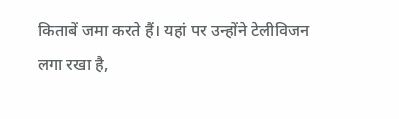किताबें जमा करते हैं। यहां पर उन्होंने टेलीविजन लगा रखा है,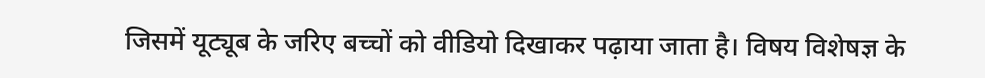जिसमें यूट्यूब के जरिए बच्चों को वीडियो दिखाकर पढ़ाया जाता है। विषय विशेषज्ञ के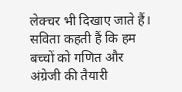लेक्चर भी दिखाए जाते हैं। सविता कहती हैं कि हम बच्चों को गणित और अंग्रेजी की तैयारी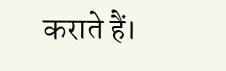कराते हैं।